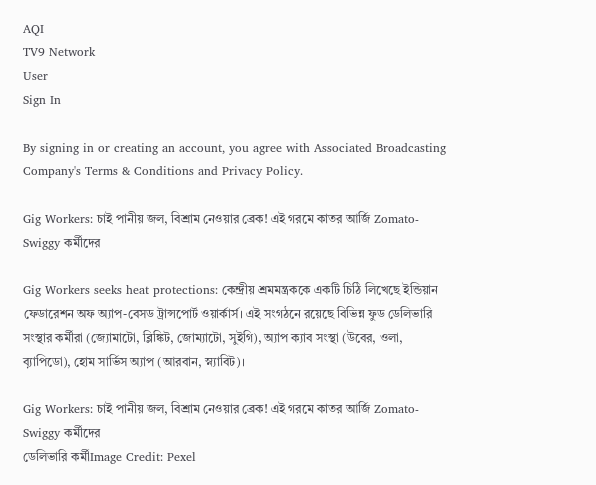AQI
TV9 Network
User
Sign In

By signing in or creating an account, you agree with Associated Broadcasting Company's Terms & Conditions and Privacy Policy.

Gig Workers: চাই পানীয় জল, বিশ্রাম নেওয়ার ব্রেক! এই গরমে কাতর আর্জি Zomato-Swiggy কর্মীদের

Gig Workers seeks heat protections: কেন্দ্রীয় শ্রমমন্ত্রককে একটি চিঠি লিখেছে ইন্ডিয়ান ফেডারেশন অফ অ্যাপ-বেসড ট্রান্সপোর্ট ওয়ার্কার্স। এই সংগঠনে রয়েছে বিভিন্ন ফুড ডেলিভারি সংস্থার কর্মীরা (জ্যোমাটো, ব্লিঙ্কিট, জোম্যাটো, সুইগি), অ্যাপ ক্যাব সংস্থা (উবের, ওলা, ব়্যাপিডো), হোম সার্ভিস অ্যাপ (আরবান, স্ন্যাবিট)।

Gig Workers: চাই পানীয় জল, বিশ্রাম নেওয়ার ব্রেক! এই গরমে কাতর আর্জি Zomato-Swiggy কর্মীদের
ডেলিভারি কর্মীImage Credit: Pexel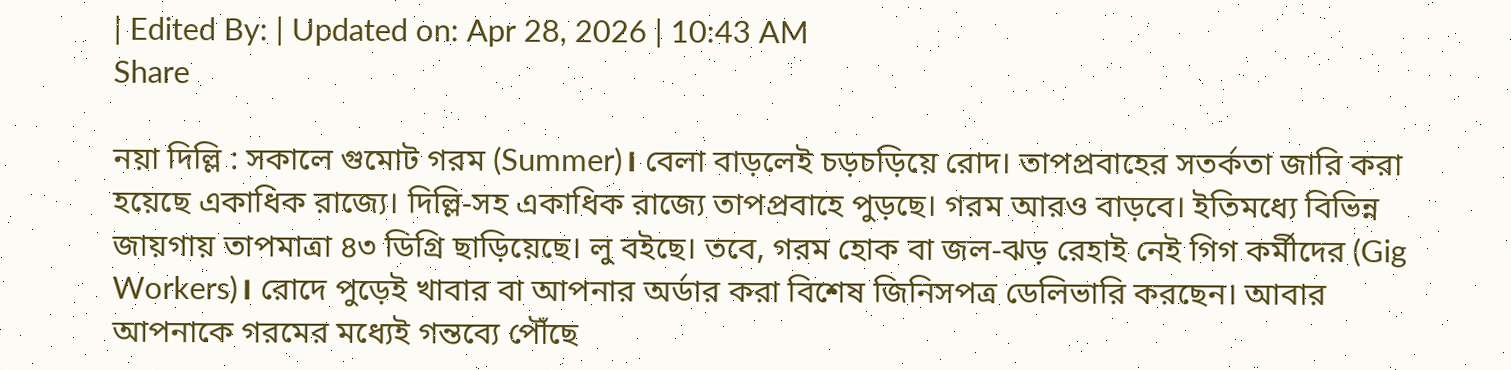| Edited By: | Updated on: Apr 28, 2026 | 10:43 AM
Share

নয়া দিল্লি : সকালে গুমোট গরম (Summer)। বেলা বাড়লেই চড়চড়িয়ে রোদ। তাপপ্রবাহের সতর্কতা জারি করা হয়েছে একাধিক রাজ্যে। দিল্লি-সহ একাধিক রাজ্যে তাপপ্রবাহে পুড়ছে। গরম আরও বাড়বে। ইতিমধ্যে বিভিন্ন জায়গায় তাপমাত্রা ৪৩ ডিগ্রি ছাড়িয়েছে। লু বইছে। তবে, গরম হোক বা জল-ঝড় রেহাই নেই গিগ কর্মীদের (Gig Workers)। রোদে পুড়েই খাবার বা আপনার অর্ডার করা বিশেষ জিনিসপত্র ডেলিভারি করছেন। আবার আপনাকে গরমের মধ্যেই গন্তব্যে পৌঁছে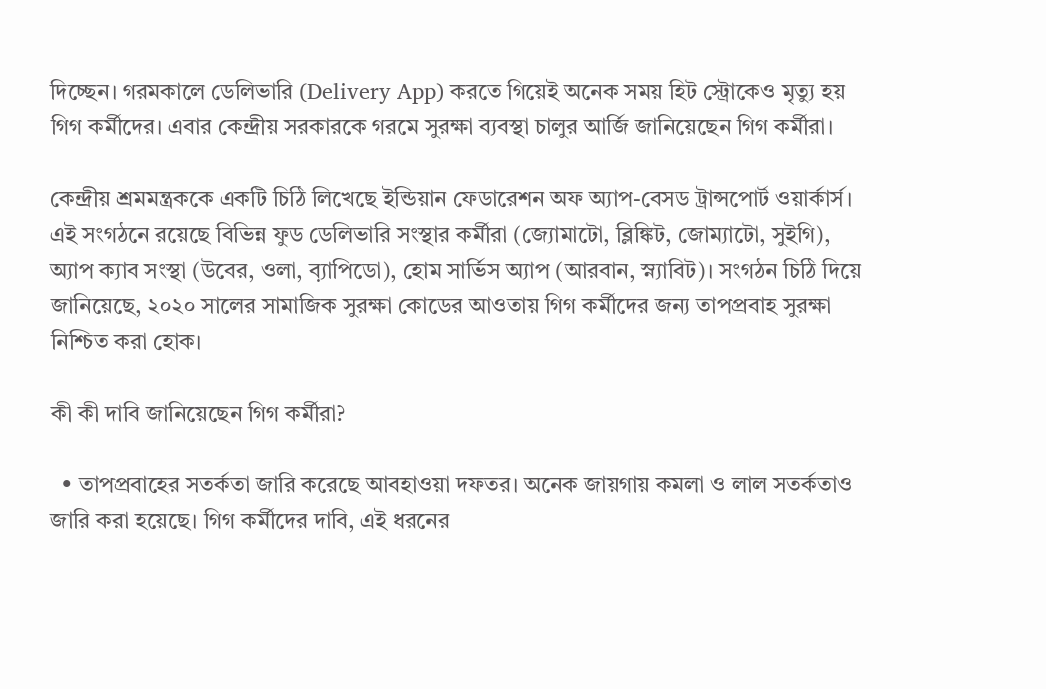দিচ্ছেন। গরমকালে ডেলিভারি (Delivery App) করতে গিয়েই অনেক সময় হিট স্ট্রোকেও মৃত্যু হয় গিগ কর্মীদের। এবার কেন্দ্রীয় সরকারকে গরমে সুরক্ষা ব্যবস্থা চালুর আর্জি জানিয়েছেন গিগ কর্মীরা।

কেন্দ্রীয় শ্রমমন্ত্রককে একটি চিঠি লিখেছে ইন্ডিয়ান ফেডারেশন অফ অ্যাপ-বেসড ট্রান্সপোর্ট ওয়ার্কার্স। এই সংগঠনে রয়েছে বিভিন্ন ফুড ডেলিভারি সংস্থার কর্মীরা (জ্যোমাটো, ব্লিঙ্কিট, জোম্যাটো, সুইগি), অ্যাপ ক্যাব সংস্থা (উবের, ওলা, ব়্যাপিডো), হোম সার্ভিস অ্যাপ (আরবান, স্ন্যাবিট)। সংগঠন চিঠি দিয়ে জানিয়েছে, ২০২০ সালের সামাজিক সুরক্ষা কোডের আওতায় গিগ কর্মীদের জন্য তাপপ্রবাহ সুরক্ষা নিশ্চিত করা হোক।

কী কী দাবি জানিয়েছেন গিগ কর্মীরা?

  • তাপপ্রবাহের সতর্কতা জারি করেছে আবহাওয়া দফতর। অনেক জায়গায় কমলা ও লাল সতর্কতাও জারি করা হয়েছে। গিগ কর্মীদের দাবি, এই ধরনের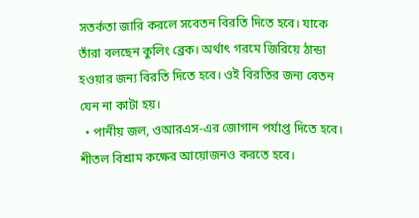সতর্কতা জারি করলে সবেতন বিরতি দিতে হবে। যাকে তাঁরা বলছেন কুলিং ব্রেক। অর্থাৎ গরমে জিরিয়ে ঠান্ডা হওয়ার জন্য বিরতি দিতে হবে। ওই বিরতির জন্য বেতন যেন না কাটা হয়।
  • পানীয় জল, ওআরএস-এর জোগান পর্যাপ্ত দিতে হবে। শীতল বিশ্রাম কক্ষের আয়োজনও করতে হবে।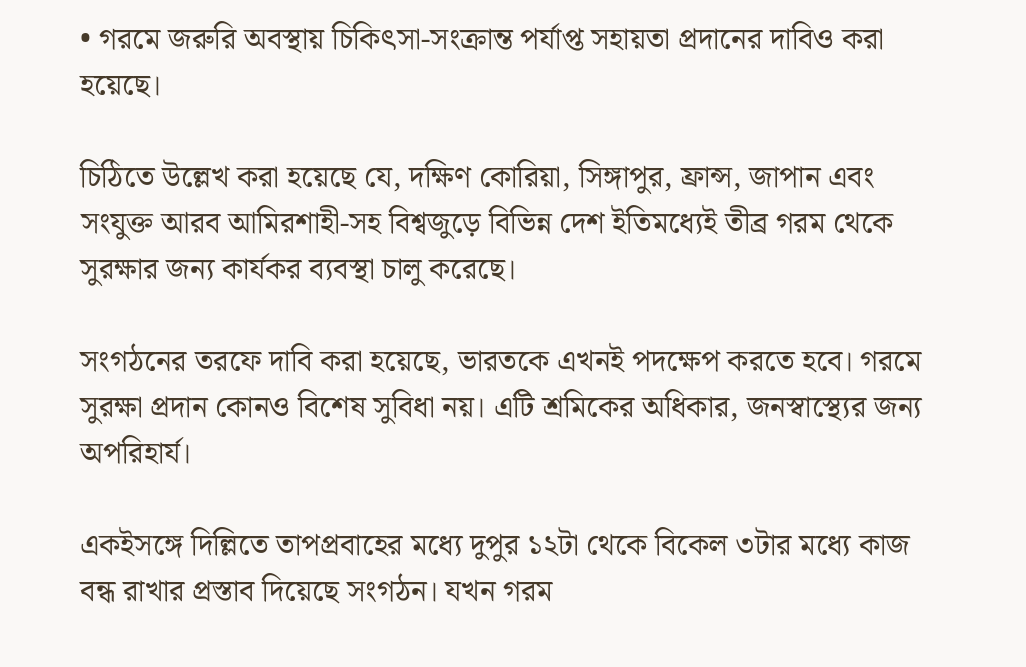• গরমে জরুরি অবস্থায় চিকিৎসা-সংক্রান্ত পর্যাপ্ত সহায়তা প্রদানের দাবিও করা হয়েছে।

চিঠিতে উল্লেখ করা হয়েছে যে, দক্ষিণ কোরিয়া, সিঙ্গাপুর, ফ্রান্স, জাপান এবং সংযুক্ত আরব আমিরশাহী-সহ বিশ্বজুড়ে বিভিন্ন দেশ ইতিমধ্যেই তীব্র গরম থেকে সুরক্ষার জন্য কার্যকর ব্যবস্থা চালু করেছে।

সংগঠনের তরফে দাবি করা হয়েছে, ভারতকে এখনই পদক্ষেপ করতে হবে। গরমে সুরক্ষা প্রদান কোনও বিশেষ সুবিধা নয়। এটি শ্রমিকের অধিকার, জনস্বাস্থ্যের জন্য অপরিহার্য।

একইসঙ্গে দিল্লিতে তাপপ্রবাহের মধ্যে দুপুর ১২টা থেকে বিকেল ৩টার মধ্যে কাজ বন্ধ রাখার প্রস্তাব দিয়েছে সংগঠন। যখন গরম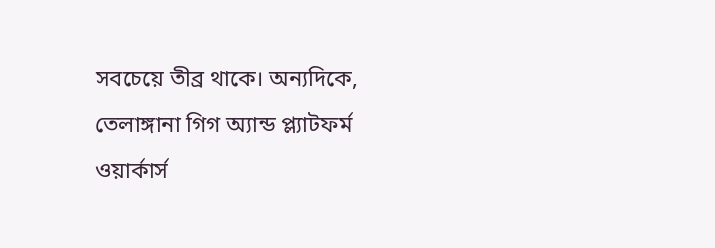সবচেয়ে তীব্র থাকে। অন্যদিকে, তেলাঙ্গানা গিগ অ্যান্ড প্ল্যাটফর্ম ওয়ার্কার্স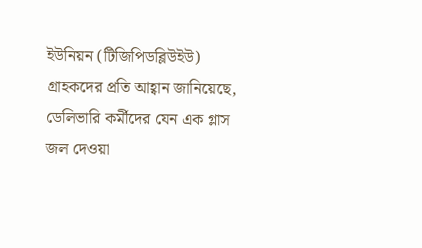ইউনিয়ন (টিজিপিডব্লিউইউ) গ্রাহকদের প্রতি আহ্বান জানিয়েছে, ডেলিভারি কর্মীদের যেন এক গ্লাস জল দেওয়া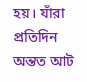হয়। যাঁরা প্রতিদিন অন্তত আট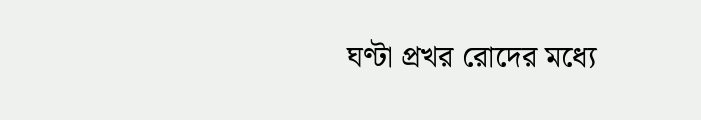ঘণ্টা প্রখর রোদের মধ্যে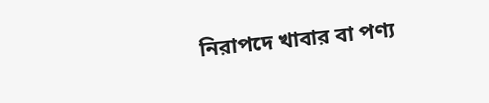নিরাপদে খাবার বা পণ্য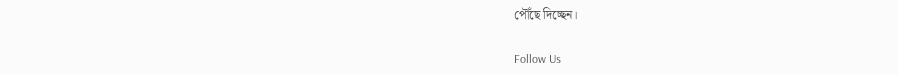পৌঁছে দিচ্ছেন।

Follow Us